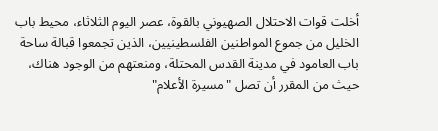أخلت قوات الاحتلال الصهيوني بالقوة، عصر اليوم الثلاثاء، محيط باب الخليل من جموع المواطنين الفلسطينيين، الذين تجمعوا قبالة ساحة باب العامود في مدينة القدس المحتلة، ومنعتهم من الوجود هناك، حيث من المقرر أن تصل "مسيرة الأعلام"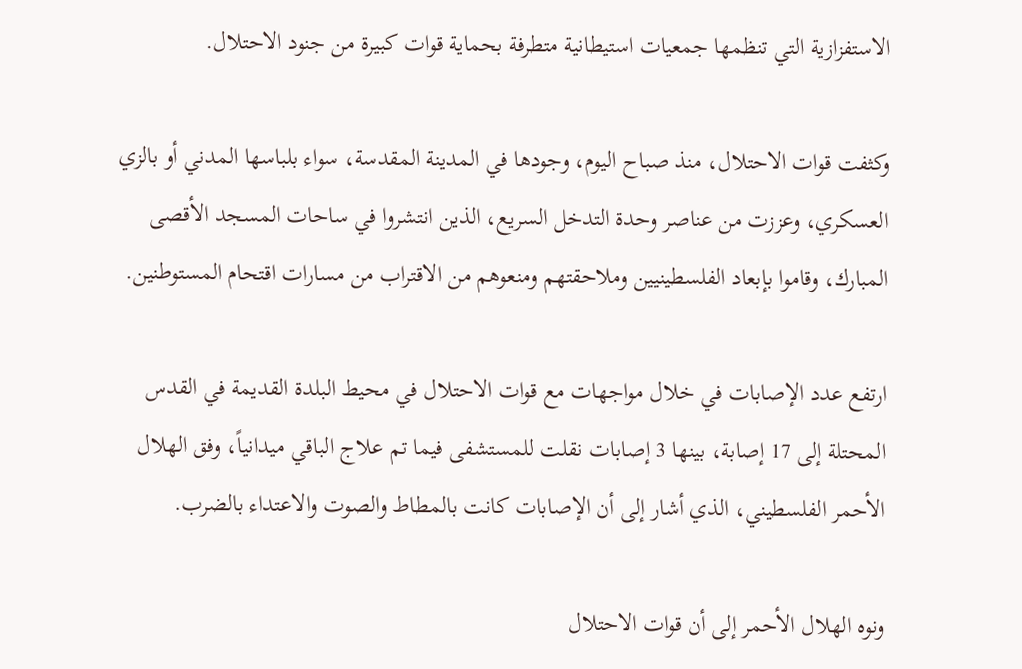الاستفزازية التي تنظمها جمعيات استيطانية متطرفة بحماية قوات كبيرة من جنود الاحتلال.

وكثفت قوات الاحتلال، منذ صباح اليوم، وجودها في المدينة المقدسة، سواء بلباسها المدني أو بالزي العسكري، وعززت من عناصر وحدة التدخل السريع، الذين انتشروا في ساحات المسجد الأقصى المبارك، وقاموا بإبعاد الفلسطينيين وملاحقتهم ومنعوهم من الاقتراب من مسارات اقتحام المستوطنين.

ارتفع عدد الإصابات في خلال مواجهات مع قوات الاحتلال في محيط البلدة القديمة في القدس المحتلة إلى 17 إصابة، بينها 3 إصابات نقلت للمستشفى فيما تم علاج الباقي ميدانياً، وفق الهلال الأحمر الفلسطيني، الذي أشار إلى أن الإصابات كانت بالمطاط والصوت والاعتداء بالضرب.

ونوه الهلال الأحمر إلى أن قوات الاحتلال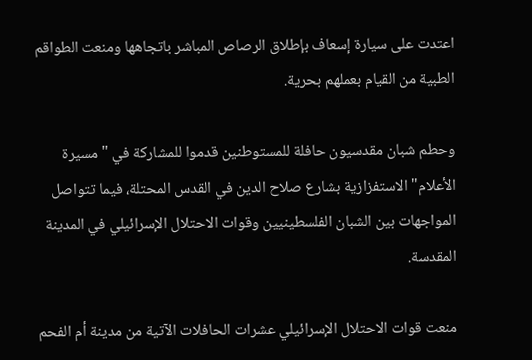اعتدت على سيارة إسعاف بإطلاق الرصاص المباشر باتجاهها ومنعت الطواقم الطبية من القيام بعملهم بحرية.

وحطم شبان مقدسيون حافلة للمستوطنين قدموا للمشاركة في "مسيرة الأعلام" الاستفزازية بشارع صلاح الدين في القدس المحتلة، فيما تتواصل المواجهات بين الشبان الفلسطينيين وقوات الاحتلال الإسرائيلي في المدينة المقدسة.

منعت قوات الاحتلال الإسرائيلي عشرات الحافلات الآتية من مدينة أم الفحم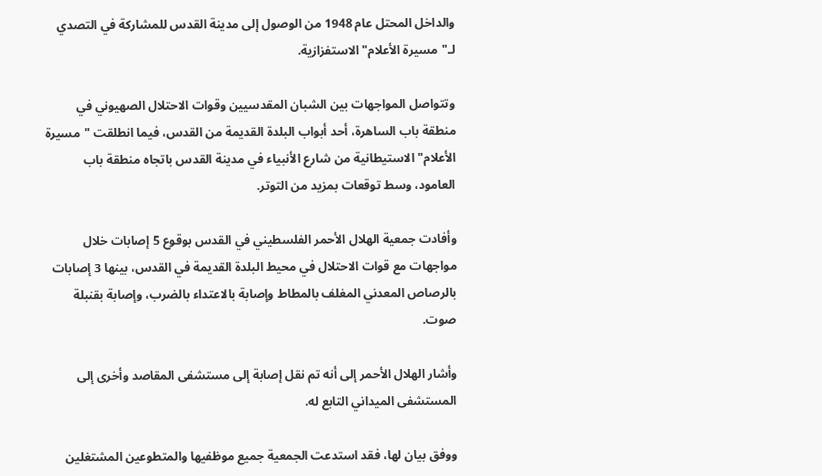والداخل المحتل عام 1948 من الوصول إلى مدينة القدس للمشاركة في التصدي لـ"مسيرة الأعلام" الاستفزازية.

وتتواصل المواجهات بين الشبان المقدسيين وقوات الاحتلال الصهيوني في منطقة باب الساهرة، أحد أبواب البلدة القديمة من القدس، فيما انطلقت "مسيرة الأعلام" الاستيطانية من شارع الأنبياء في مدينة القدس باتجاه منطقة باب العامود، وسط توقعات بمزيد من التوتر.

وأفادت جمعية الهلال الأحمر الفلسطيني في القدس بوقوع 5 إصابات خلال مواجهات مع قوات الاحتلال في محيط البلدة القديمة في القدس، بينها 3 إصابات بالرصاص المعدني المغلف بالمطاط وإصابة بالاعتداء بالضرب، وإصابة بقنبلة صوت.

وأشار الهلال الأحمر إلى أنه تم نقل إصابة إلى مستشفى المقاصد وأخرى إلى المستشفى الميداني التابع له.

ووفق بيان لها، فقد استدعت الجمعية جميع موظفيها والمتطوعين المشتغلين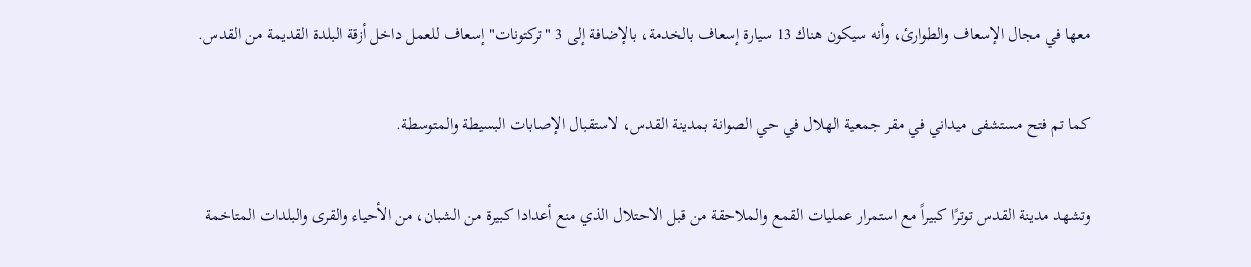معها في مجال الإسعاف والطوارئ، وأنه سيكون هناك 13 سيارة إسعاف بالخدمة، بالإضافة إلى 3 "تركتونات" إسعاف للعمل داخل أزقة البلدة القديمة من القدس.

كما تم فتح مستشفى ميداني في مقر جمعية الهلال في حي الصوانة بمدينة القدس، لاستقبال الإصابات البسيطة والمتوسطة.

وتشهد مدينة القدس توترًا كبيراً مع استمرار عمليات القمع والملاحقة من قبل الاحتلال الذي منع أعدادا كبيرة من الشبان، من الأحياء والقرى والبلدات المتاخمة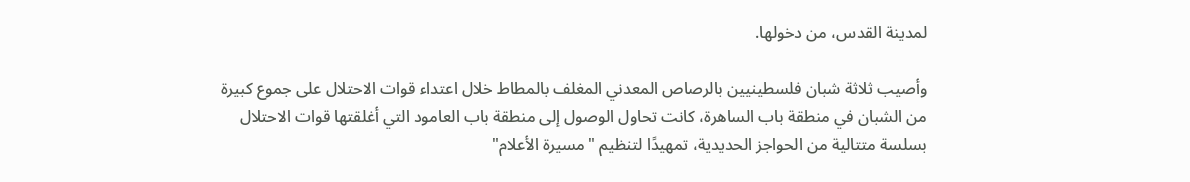لمدينة القدس، من دخولها.

وأصيب ثلاثة شبان فلسطينيين بالرصاص المعدني المغلف بالمطاط خلال اعتداء قوات الاحتلال على جموع كبيرة من الشبان في منطقة باب الساهرة، كانت تحاول الوصول إلى منطقة باب العامود التي أغلقتها قوات الاحتلال بسلسة متتالية من الحواجز الحديدية، تمهيدًا لتنظيم "مسيرة الأعلام"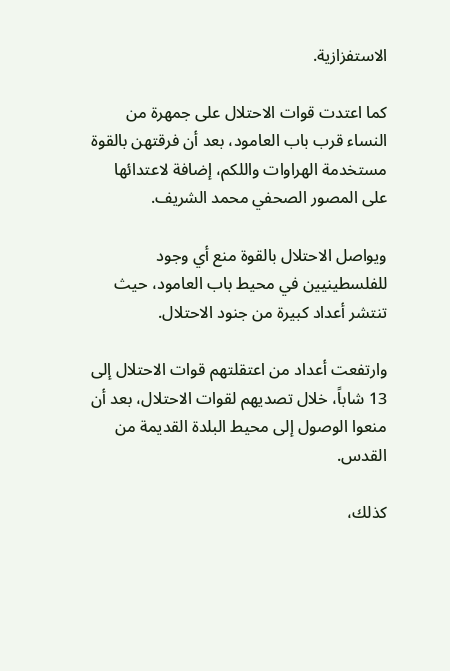الاستفزازية.

كما اعتدت قوات الاحتلال على جمهرة من النساء قرب باب العامود، بعد أن فرقتهن بالقوة مستخدمة الهراوات واللكم، إضافة لاعتدائها على المصور الصحفي محمد الشريف.

ويواصل الاحتلال بالقوة منع أي وجود للفلسطينيين في محيط باب العامود، حيث تنتشر أعداد كبيرة من جنود الاحتلال.

وارتفعت أعداد من اعتقلتهم قوات الاحتلال إلى 13 شاباً، خلال تصديهم لقوات الاحتلال، بعد أن منعوا الوصول إلى محيط البلدة القديمة من القدس.

كذلك،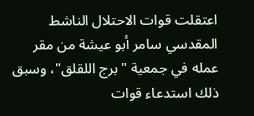اعتقلت قوات الاحتلال الناشط المقدسي سامر أبو عيشة من مقر عمله في جمعية "برج اللقلق"، وسبق ذلك استدعاء قوات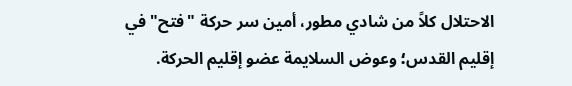الاحتلال كلاً من شادي مطور، أمين سر حركة "فتح" في إقليم القدس؛ وعوض السلايمة عضو إقليم الحركة.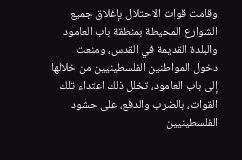وقامت قوات الاحتلال بإغلاق جميع الشوارع المحيطة بمنطقة باب العامود والبلدة القديمة في القدس، ومنعت دخول المواطنين الفلسطينيين من خلالها إلى باب العامود، تخلل ذلك اعتداء تلك القوات، بالضرب والدفع، على حشود الفلسطينيين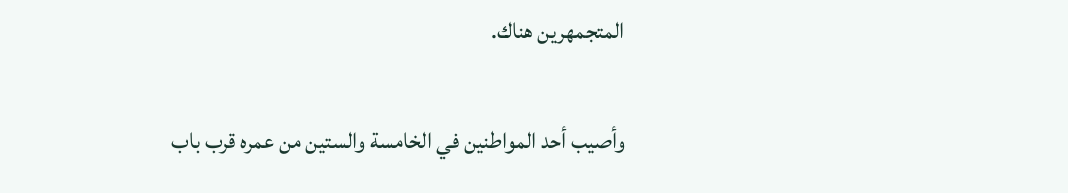المتجمهرين هناك.

وأصيب أحد المواطنين في الخامسة والستين من عمره قرب باب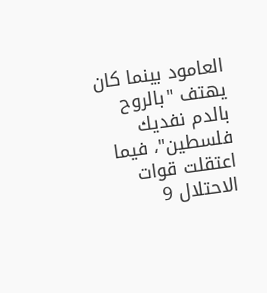العامود بينما كان يهتف "بالروح بالدم نفديك فلسطين"، فيما اعتقلت قوات الاحتلال 9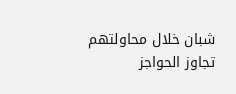شبان خلال محاولتهم تجاوز الحواجز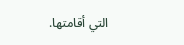التي أقامتها.